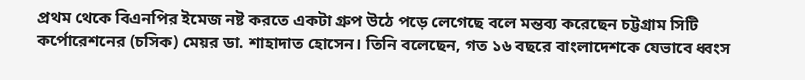প্রথম থেকে বিএনপির ইমেজ নষ্ট করতে একটা গ্রুপ উঠে পড়ে লেগেছে বলে মন্তব্য করেছেন চট্টগ্রাম সিটি কর্পোরেশনের (চসিক) মেয়র ডা. শাহাদাত হোসেন। তিনি বলেছেন, গত ১৬ বছরে বাংলাদেশকে যেভাবে ধ্বংস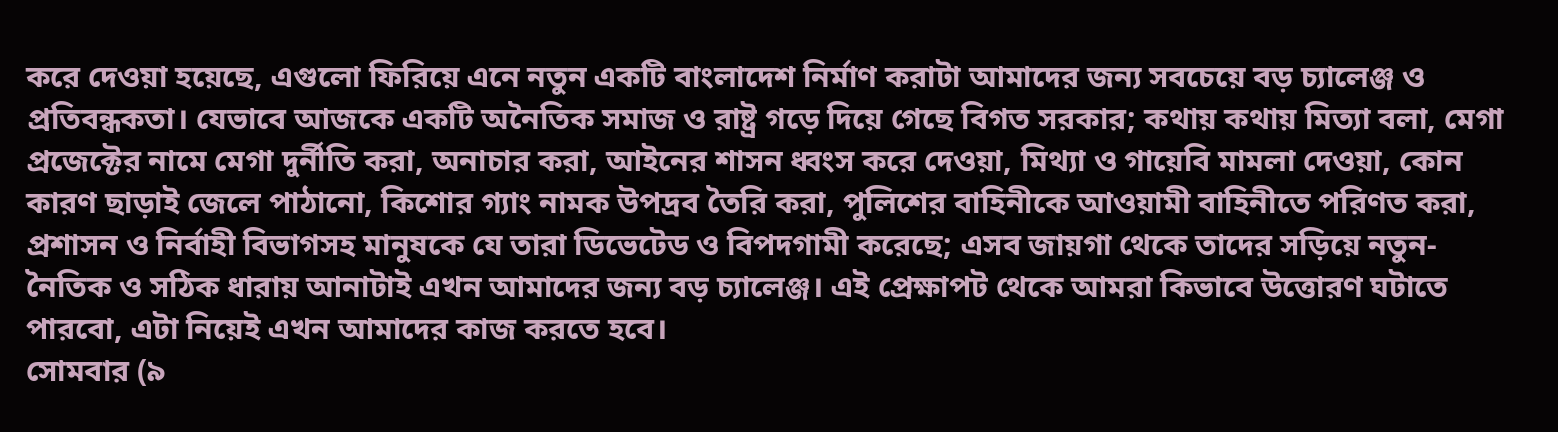করে দেওয়া হয়েছে, এগুলো ফিরিয়ে এনে নতুন একটি বাংলাদেশ নির্মাণ করাটা আমাদের জন্য সবচেয়ে বড় চ্যালেঞ্জ ও প্রতিবন্ধকতা। যেভাবে আজকে একটি অনৈতিক সমাজ ও রাষ্ট্র গড়ে দিয়ে গেছে বিগত সরকার; কথায় কথায় মিত্যা বলা, মেগা প্রজেক্টের নামে মেগা দুর্নীতি করা, অনাচার করা, আইনের শাসন ধ্বংস করে দেওয়া, মিথ্যা ও গায়েবি মামলা দেওয়া, কোন কারণ ছাড়াই জেলে পাঠানো, কিশোর গ্যাং নামক উপদ্রব তৈরি করা, পুলিশের বাহিনীকে আওয়ামী বাহিনীতে পরিণত করা, প্রশাসন ও নির্বাহী বিভাগসহ মানুষকে যে তারা ডিভেটেড ও বিপদগামী করেছে; এসব জায়গা থেকে তাদের সড়িয়ে নতুন-নৈতিক ও সঠিক ধারায় আনাটাই এখন আমাদের জন্য বড় চ্যালেঞ্জ। এই প্রেক্ষাপট থেকে আমরা কিভাবে উত্তোরণ ঘটাতে পারবো, এটা নিয়েই এখন আমাদের কাজ করতে হবে।
সোমবার (৯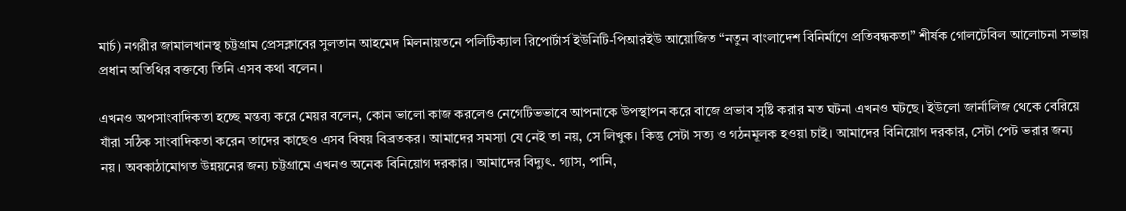মার্চ) নগরীর জামালখানস্থ চট্টগ্রাম প্রেসক্লাবের সুলতান আহমেদ মিলনায়তনে পলিটিক্যাল রিপোর্টার্স ইউনিটি-পিআরইউ আয়োজিত “নতুন বাংলাদেশ বিনির্মাণে প্রতিবন্ধকতা” শীর্ষক গোলটেবিল আলোচনা সভায় প্রধান অতিথির বক্তব্যে তিনি এসব কথা বলেন।

এখনও অপসাংবাদিকতা হচ্ছে মন্তব্য করে মেয়র বলেন, কোন ভালো কাজ করলেও নেগেটিভভাবে আপনাকে উপস্থাপন করে বাজে প্রভাব সৃষ্টি করার মত ঘটনা এখনও ঘটছে। ইউলো জার্নালিজ থেকে বেরিয়ে যাঁরা সঠিক সাংবাদিকতা করেন তাদের কাছেও এসব বিষয় বিব্রতকর। আমাদের সমস্যা যে নেই তা নয়, সে লিখুক। কিন্তু সেটা সত্য ও গঠনমূলক হওয়া চাই। আমাদের বিনিয়োগ দরকার, সেটা পেট ভরার জন্য নয়। অবকাঠামোগত উন্নয়নের জন্য চট্টগ্রামে এখনও অনেক বিনিয়োগ দরকার। আমাদের বিদ্যুৎ. গ্যাস, পানি,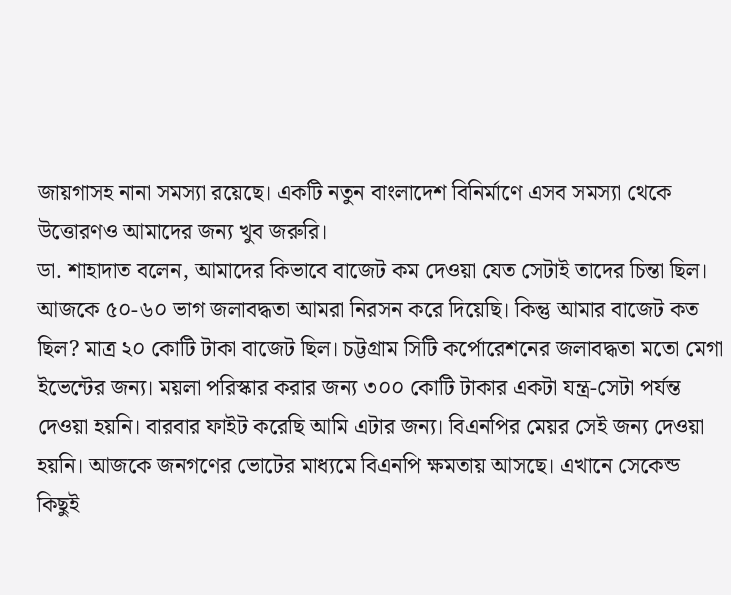জায়গাসহ নানা সমস্যা রয়েছে। একটি নতুন বাংলাদেশ বিনির্মাণে এসব সমস্যা থেকে উত্তোরণও আমাদের জন্য খুব জরুরি।
ডা. শাহাদাত বলেন, আমাদের কিভাবে বাজেট কম দেওয়া যেত সেটাই তাদের চিন্তা ছিল। আজকে ৫০-৬০ ভাগ জলাবদ্ধতা আমরা নিরসন করে দিয়েছি। কিন্তু আমার বাজেট কত ছিল? মাত্র ২০ কোটি টাকা বাজেট ছিল। চট্টগ্রাম সিটি কর্পোরেশনের জলাবদ্ধতা মতো মেগা ইভেন্টের জন্য। ময়লা পরিস্কার করার জন্য ৩০০ কোটি টাকার একটা যন্ত্র-সেটা পর্যন্ত দেওয়া হয়নি। বারবার ফাইট করেছি আমি এটার জন্য। বিএনপির মেয়র সেই জন্য দেওয়া হয়নি। আজকে জনগণের ভোটের মাধ্যমে বিএনপি ক্ষমতায় আসছে। এখানে সেকেন্ড কিছুই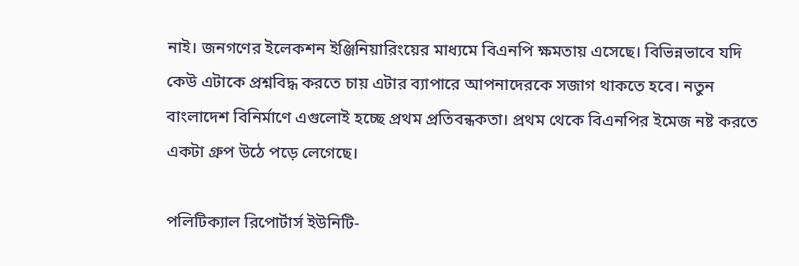নাই। জনগণের ইলেকশন ইঞ্জিনিয়ারিংয়ের মাধ্যমে বিএনপি ক্ষমতায় এসেছে। বিভিন্নভাবে যদি কেউ এটাকে প্রশ্নবিদ্ধ করতে চায় এটার ব্যাপারে আপনাদেরকে সজাগ থাকতে হবে। নতুন বাংলাদেশ বিনির্মাণে এগুলোই হচ্ছে প্রথম প্রতিবন্ধকতা। প্রথম থেকে বিএনপির ইমেজ নষ্ট করতে একটা গ্রুপ উঠে পড়ে লেগেছে।

পলিটিক্যাল রিপোর্টার্স ইউনিটি-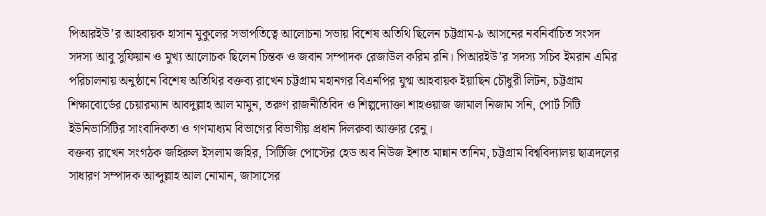পিআরইউ’র আহবায়ক হাসান মুকুলের সভাপতিত্বে আলোচনা সভায় বিশেষ অতিথি ছিলেন চট্টগ্রাম-৯ আসনের নবনির্বাচিত সংসদ সদস্য আবু সুফিয়ান ও মুখ্য আলোচক ছিলেন চিন্তক ও জবান সম্পাদক রেজাউল করিম রনি। পিআরইউ’র সদস্য সচিব ইমরান এমির পরিচালনায় অনুষ্ঠানে বিশেষ অতিথির বক্তব্য রাখেন চট্টগ্রাম মহানগর বিএনপির যুগ্ম আহবায়ক ইয়াছিন চৌধুরী লিটন, চট্টগ্রাম শিক্ষাবোর্ডের চেয়ারম্যান আবদুল্লাহ আল মামুন, তরুণ রাজনীতিবিদ ও শিল্পদ্যোক্তা শাহওয়াজ জামাল নিজাম সনি, পোর্ট সিটি ইউনিভার্সিটির সাংবাদিকতা ও গণমাধ্যম বিভাগের বিভাগীয় প্রধান দিলরুবা আক্তার রেনু।
বক্তব্য রাখেন সংগঠক জহিরুল ইসলাম জহির, সিটিজি পোস্টের হেড অব নিউজ ইশাত মান্নান তানিম, চট্টগ্রাম বিশ্ববিদ্যালয় ছাত্রদলের সাধারণ সম্পাদক আব্দুল্লাহ আল নোমান, জাসাসের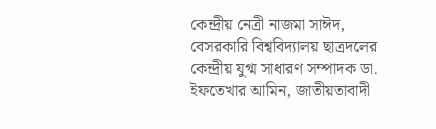কেন্দ্রীয় নেত্রী নাজমা সাঈদ, বেসরকারি বিশ্ববিদ্যালয় ছাত্রদলের কেন্দ্রীয় যুগ্ম সাধারণ সম্পাদক ডা. ইফতেখার আমিন, জাতীয়তাবাদী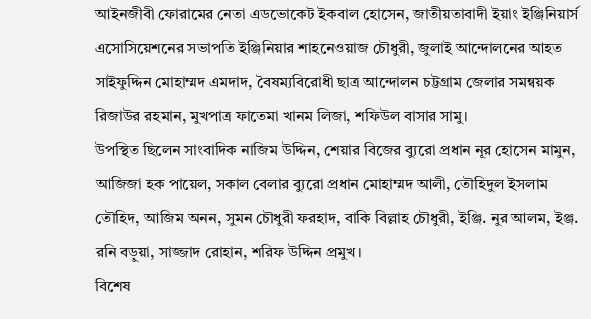আইনজীবী ফোরামের নেতা এডভোকেট ইকবাল হোসেন, জাতীয়তাবাদী ইয়াং ইঞ্জিনিয়ার্স এসোসিয়েশনের সভাপতি ইঞ্জিনিয়ার শাহনেওয়াজ চৌধুরী, জুলাই আন্দোলনের আহত সাইফুদ্দিন মোহাম্মদ এমদাদ, বৈষম্যবিরোধী ছাত্র আন্দোলন চট্টগ্রাম জেলার সমন্বয়ক রিজাউর রহমান, মুখপাত্র ফাতেমা খানম লিজা, শফিউল বাসার সামু।
উপস্থিত ছিলেন সাংবাদিক নাজিম উদ্দিন, শেয়ার বিজের ব্যুরো প্রধান নূর হোসেন মামুন, আজিজা হক পায়েল, সকাল বেলার ব্যুরো প্রধান মোহাম্মদ আলী, তৌহিদুল ইসলাম তৌহিদ, আজিম অনন, সুমন চৌধুরী ফরহাদ, বাকি বিল্লাহ চৌধুরী, ইঞ্জি. নুর আলম, ইঞ্জ. রনি বড়ুয়া, সাজ্জাদ রোহান, শরিফ উদ্দিন প্রমুখ।
বিশেষ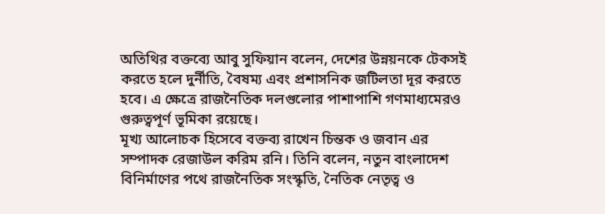অতিথির বক্তব্যে আবু সুফিয়ান বলেন, দেশের উন্নয়নকে টেকসই করতে হলে দুর্নীতি, বৈষম্য এবং প্রশাসনিক জটিলতা দূর করতে হবে। এ ক্ষেত্রে রাজনৈতিক দলগুলোর পাশাপাশি গণমাধ্যমেরও গুরুত্বপূর্ণ ভূমিকা রয়েছে।
মূখ্য আলোচক হিসেবে বক্তব্য রাখেন চিন্তক ও জবান এর সম্পাদক রেজাউল করিম রনি। তিনি বলেন, নতুন বাংলাদেশ বিনির্মাণের পথে রাজনৈতিক সংস্কৃতি, নৈতিক নেতৃত্ব ও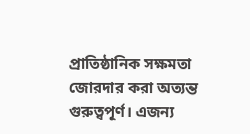প্রাতিষ্ঠানিক সক্ষমতা জোরদার করা অত্যন্ত গুরুত্বপূর্ণ। এজন্য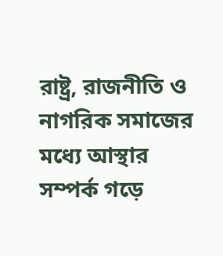রাষ্ট্র, রাজনীতি ও নাগরিক সমাজের মধ্যে আস্থার সম্পর্ক গড়ে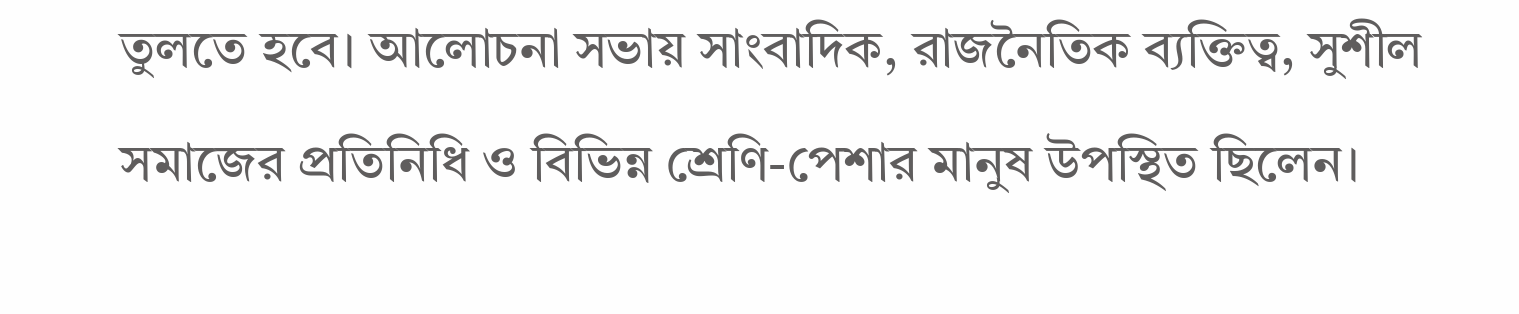তুলতে হবে। আলোচনা সভায় সাংবাদিক, রাজনৈতিক ব্যক্তিত্ব, সুশীল সমাজের প্রতিনিধি ও বিভিন্ন শ্রেণি-পেশার মানুষ উপস্থিত ছিলেন।